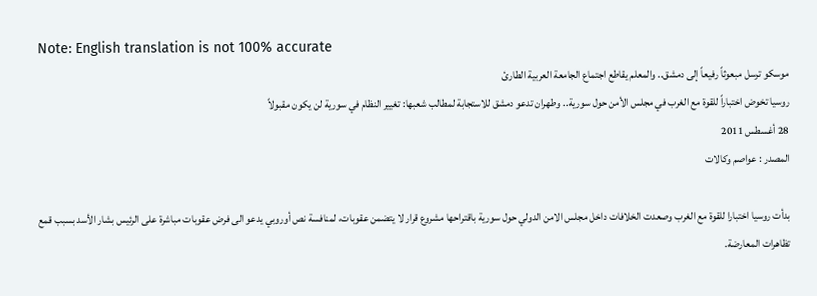Note: English translation is not 100% accurate
موسكو ترسل مبعوثاً رفيعاً إلى دمشق.. والمعلم يقاطع اجتماع الجامعة العربية الطارئ
روسيا تخوض اختباراً للقوة مع الغرب في مجلس الأمن حول سورية.. وطهران تدعو دمشق للاستجابة لمطالب شعبها: تغيير النظام في سورية لن يكون مقبولاً
28 أغسطس 2011
المصدر : عواصم وكالات

بدأت روسيا اختبارا للقوة مع الغرب وصعدت الخلافات داخل مجلس الامن الدولي حول سورية باقتراحها مشروع قرار لا يتضمن عقوبات، لمنافسة نص أوروبي يدعو الى فرض عقوبات مباشرة على الرئيس بشار الأسد بسبب قمع تظاهرات المعارضة.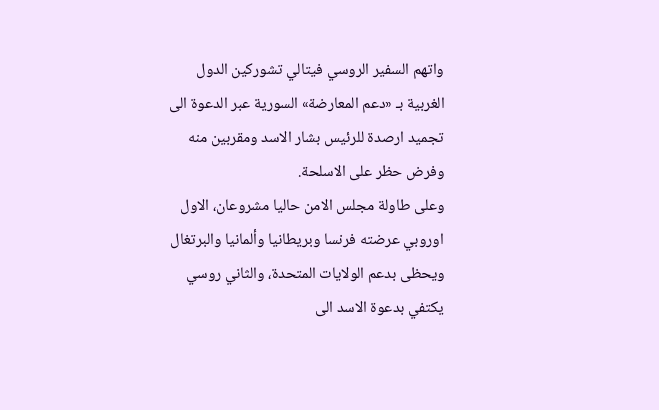واتهم السفير الروسي فيتالي تشوركين الدول الغربية بـ «دعم المعارضة» السورية عبر الدعوة الى تجميد ارصدة للرئيس بشار الاسد ومقربين منه وفرض حظر على الاسلحة.
وعلى طاولة مجلس الامن حاليا مشروعان، الاول اوروبي عرضته فرنسا وبريطانيا وألمانيا والبرتغال ويحظى بدعم الولايات المتحدة، والثاني روسي يكتفي بدعوة الاسد الى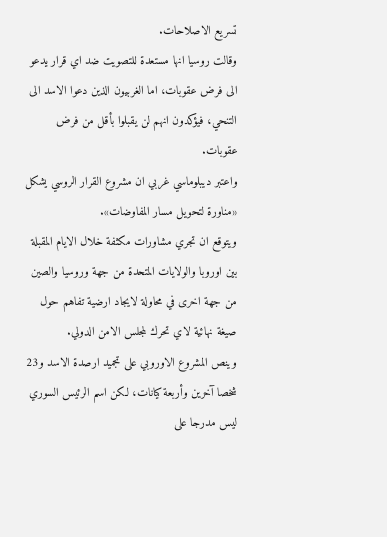تسريع الاصلاحات.
وقالت روسيا انها مستعدة للتصويت ضد اي قرار يدعو الى فرض عقوبات، اما الغربيون الذين دعوا الاسد الى التنحي، فيؤكدون انهم لن يقبلوا بأقل من فرض عقوبات.
واعتبر ديبلوماسي غربي ان مشروع القرار الروسي يشكل «مناورة لتحويل مسار المفاوضات».
ويتوقع ان تجري مشاورات مكثفة خلال الايام المقبلة بين اوروبا والولايات المتحدة من جهة وروسيا والصين من جهة اخرى في محاولة لايجاد ارضية تفاهم حول صيغة نهائية لاي تحرك لمجلس الامن الدولي.
وينص المشروع الاوروبي على تجميد ارصدة الاسد و23 شخصا آخرين وأربعة كيانات، لكن اسم الرئيس السوري ليس مدرجا على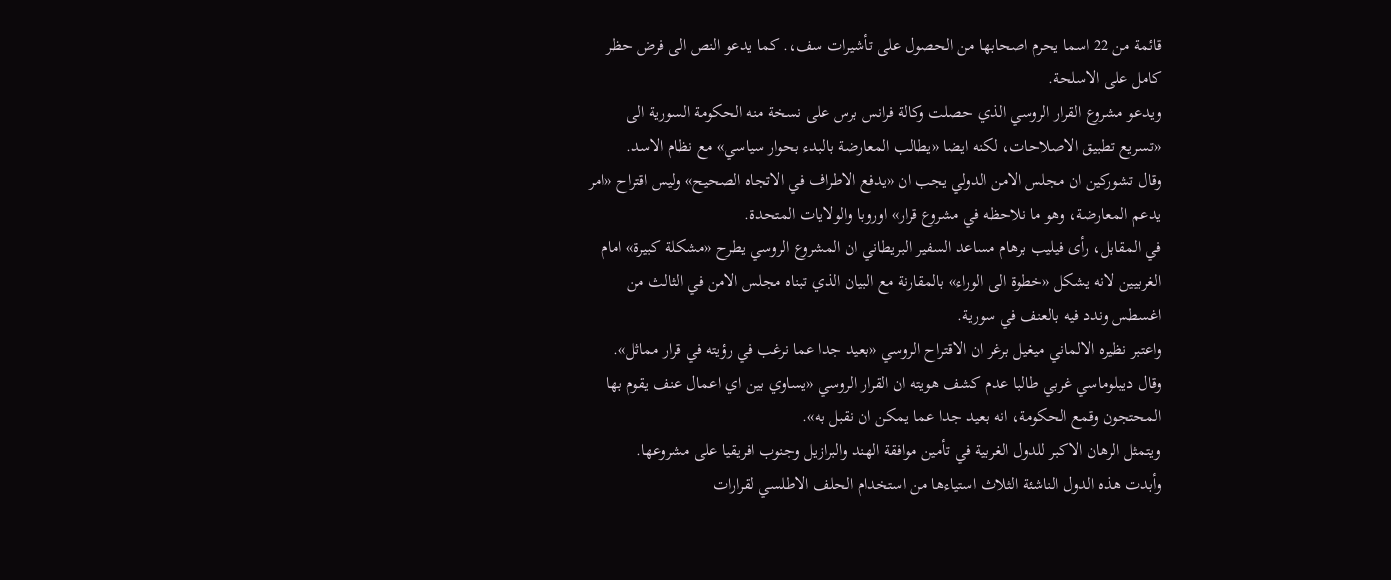قائمة من 22 اسما يحرم اصحابها من الحصول على تأشيرات سف،. كما يدعو النص الى فرض حظر كامل على الاسلحة.
ويدعو مشروع القرار الروسي الذي حصلت وكالة فرانس برس على نسخة منه الحكومة السورية الى «تسريع تطبيق الاصلاحات، لكنه ايضا «يطالب المعارضة بالبدء بحوار سياسي» مع نظام الاسد.
وقال تشوركين ان مجلس الامن الدولي يجب ان «يدفع الاطراف في الاتجاه الصحيح» وليس اقتراح «امر يدعم المعارضة، وهو ما نلاحظه في مشروع قرار» اوروبا والولايات المتحدة.
في المقابل، رأى فيليب برهام مساعد السفير البريطاني ان المشروع الروسي يطرح «مشكلة كبيرة» امام الغربيين لانه يشكل «خطوة الى الوراء» بالمقارنة مع البيان الذي تبناه مجلس الامن في الثالث من اغسطس وندد فيه بالعنف في سورية.
واعتبر نظيره الالماني ميغيل برغر ان الاقتراح الروسي «بعيد جدا عما نرغب في رؤيته في قرار مماثل».
وقال ديبلوماسي غربي طالبا عدم كشف هويته ان القرار الروسي «يساوي بين اي اعمال عنف يقوم بها المحتجون وقمع الحكومة، انه بعيد جدا عما يمكن ان نقبل به».
ويتمثل الرهان الاكبر للدول الغربية في تأمين موافقة الهند والبرازيل وجنوب افريقيا على مشروعها.
وأبدت هذه الدول الناشئة الثلاث استياءها من استخدام الحلف الاطلسي لقرارات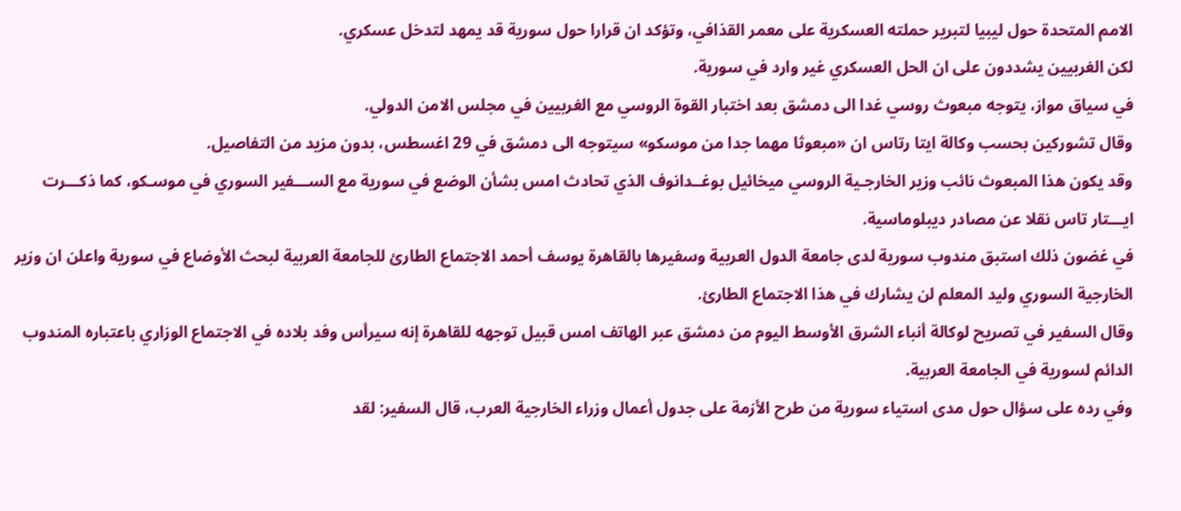الامم المتحدة حول ليبيا لتبرير حملته العسكرية على معمر القذافي، وتؤكد ان قرارا حول سورية قد يمهد لتدخل عسكري.
لكن الغربيين يشددون على ان الحل العسكري غير وارد في سورية.
في سياق مواز، يتوجه مبعوث روسي غدا الى دمشق بعد اختبار القوة الروسي مع الغربيين في مجلس الامن الدولي.
وقال تشوركين بحسب وكالة ايتا رتاس ان «مبعوثا مهما جدا من موسكو» سيتوجه الى دمشق في 29 اغسطس، بدون مزيد من التفاصيل.
وقد يكون هذا المبعوث نائب وزير الخارجـية الروسي ميخائيل بوغــدانوف الذي تحادث امس بشأن الوضع في سورية مع الســـفير السوري في موسـكو، كما ذكـــرت ايـــتار تاس نقلا عن مصادر ديبلوماسية.
في غضون ذلك استبق مندوب سورية لدى جامعة الدول العربية وسفيرها بالقاهرة يوسف أحمد الاجتماع الطارئ للجامعة العربية لبحث الأوضاع في سورية واعلن ان وزير الخارجية السوري وليد المعلم لن يشارك في هذا الاجتماع الطارئ.
وقال السفير في تصريح لوكالة أنباء الشرق الأوسط اليوم من دمشق عبر الهاتف امس قبيل توجهه للقاهرة إنه سيرأس وفد بلاده في الاجتماع الوزاري باعتباره المندوب الدائم لسورية في الجامعة العربية.
وفي رده على سؤال حول مدى استياء سورية من طرح الأزمة على جدول أعمال وزراء الخارجية العرب، قال السفير: لقد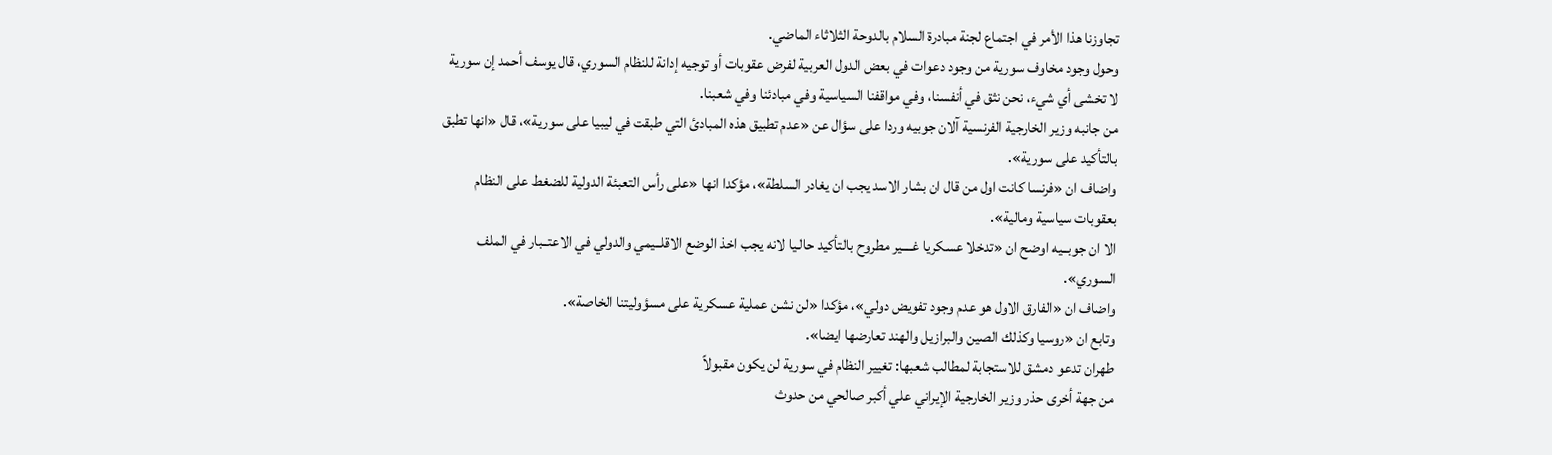تجاوزنا هذا الأمر في اجتماع لجنة مبادرة السلام بالدوحة الثلاثاء الماضي.
وحول وجود مخاوف سورية من وجود دعوات في بعض الدول العربية لفرض عقوبات أو توجيه إدانة للنظام السوري، قال يوسف أحمد إن سورية لا تخشى أي شيء، نحن نثق في أنفسنا، وفي مواقفنا السياسية وفي مبادئنا وفي شعبنا.
من جانبه وزير الخارجية الفرنسية آلان جوبيه وردا على سؤال عن «عدم تطبيق هذه المبادئ التي طبقت في ليبيا على سورية»، قال «انها تطبق بالتأكيد على سورية».
واضاف ان «فرنسا كانت اول من قال ان بشار الاسد يجب ان يغادر السلطة»، مؤكدا انها «على رأس التعبئة الدولية للضغط على النظام بعقوبات سياسية ومالية».
الا ان جوبــيه اوضح ان «تدخلا عسكريا غــــير مطروح بالتأكيد حالـيا لانه يجب اخذ الوضع الاقلــيمي والدولي في الاعتــبار في الملف السوري».
واضاف ان «الفارق الاول هو عدم وجود تفويض دولي»، مؤكدا «لن نشن عملية عسكرية على مسؤوليتنا الخاصة».
وتابع ان «روسيا وكذلك الصين والبرازيل والهند تعارضها ايضا».
طهران تدعو دمشق للاستجابة لمطالب شعبها: تغيير النظام في سورية لن يكون مقبولاً
من جهة أخرى حذر وزير الخارجية الإيراني علي أكبر صالحي من حدوث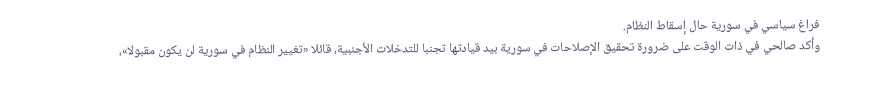فراغ سياسي في سورية حال إسقاط النظام.
وأكد صالحي في ذات الوقت على ضرورة تحقيق الإصلاحات في سورية بيد قيادتها تجنبا للتدخلات الأجنبية، قائلا «تغيير النظام في سورية لن يكون مقبولا»،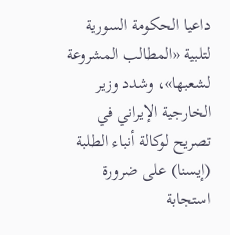داعيا الحكومة السورية لتلبية «المطالب المشروعة لشعبها»، وشدد وزير الخارجية الإيراني في تصريح لوكالة أنباء الطلبة (إيسنا) على ضرورة استجابة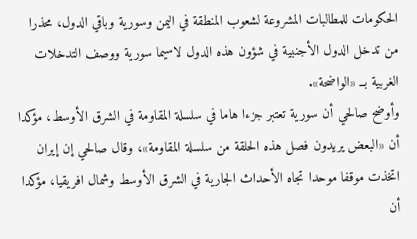الحكومات للمطالبات المشروعة لشعوب المنطقة في اليمن وسورية وباقي الدول، محذرا من تدخل الدول الأجنبية في شؤون هذه الدول لاسيما سورية ووصف التدخلات الغربية بــ «الواضحة».
وأوضح صالحي أن سورية تعتبر جزءا هاما في سلسلة المقاومة في الشرق الأوسط، مؤكدا أن «البعض يريدون فصل هذه الحلقة من سلسلة المقاومة»، وقال صالحي إن إيران اتخذت موقفا موحدا تجاه الأحداث الجارية في الشرق الأوسط وشمال افريقيا، مؤكدا أن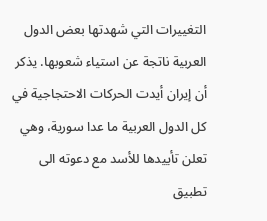التغييرات التي شهدتها بعض الدول العربية ناتجة عن استياء شعوبها. يذكر أن إيران أيدت الحركات الاحتجاجية في كل الدول العربية ما عدا سورية، وهي تعلن تأييدها للأسد مع دعوته الى تطبيق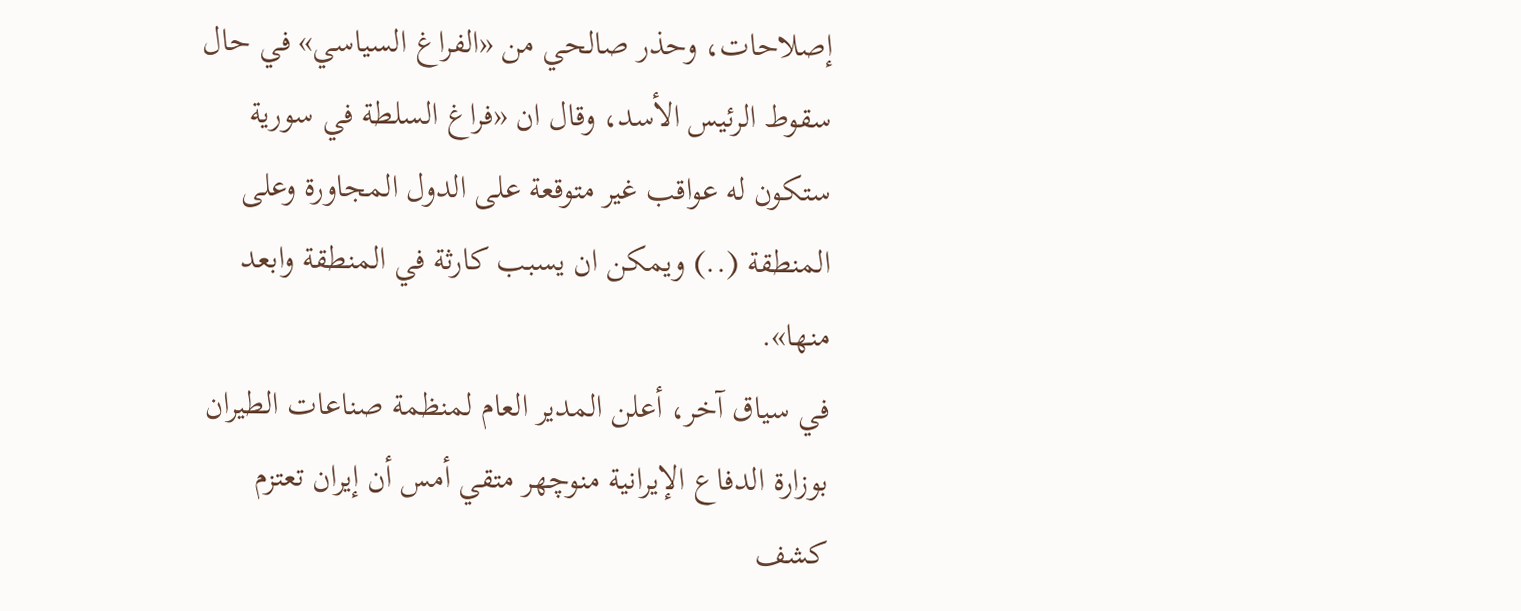إصلاحات، وحذر صالحي من «الفراغ السياسي» في حال سقوط الرئيس الأسد، وقال ان «فراغ السلطة في سورية ستكون له عواقب غير متوقعة على الدول المجاورة وعلى المنطقة (..) ويمكن ان يسبب كارثة في المنطقة وابعد منها».
في سياق آخر، أعلن المدير العام لمنظمة صناعات الطيران بوزارة الدفاع الإيرانية منوچهر متقي أمس أن إيران تعتزم كشف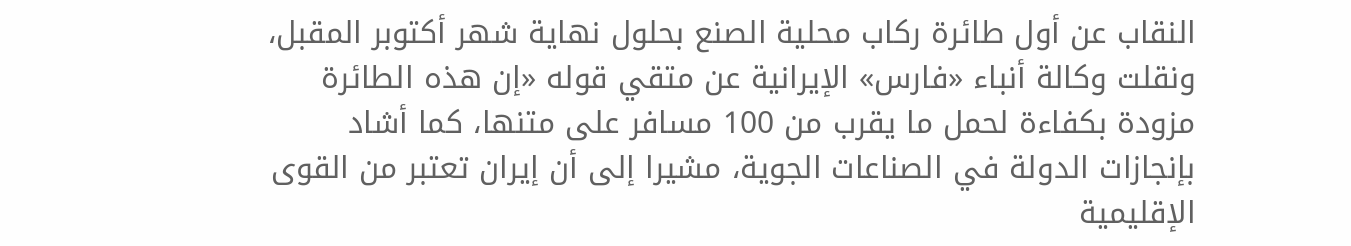النقاب عن أول طائرة ركاب محلية الصنع بحلول نهاية شهر أكتوبر المقبل، ونقلت وكالة أنباء «فارس» الإيرانية عن متقي قوله «إن هذه الطائرة مزودة بكفاءة لحمل ما يقرب من 100 مسافر على متنها، كما أشاد بإنجازات الدولة في الصناعات الجوية، مشيرا إلى أن إيران تعتبر من القوى الإقليمية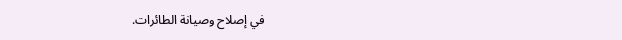في إصلاح وصيانة الطائرات.